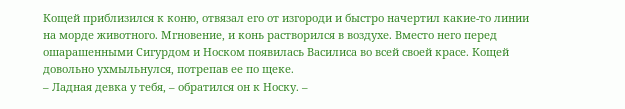Кощей приблизился к коню, отвязал его от изгороди и быстро начертил какие-то линии на морде животного. Мгновение, и конь растворился в воздухе. Вместо него перед ошарашенными Сигурдом и Носком появилась Василиса во всей своей красе. Кощей довольно ухмыльнулся, потрепав ее по щеке.
– Ладная девка у тебя, – обратился он к Носку. –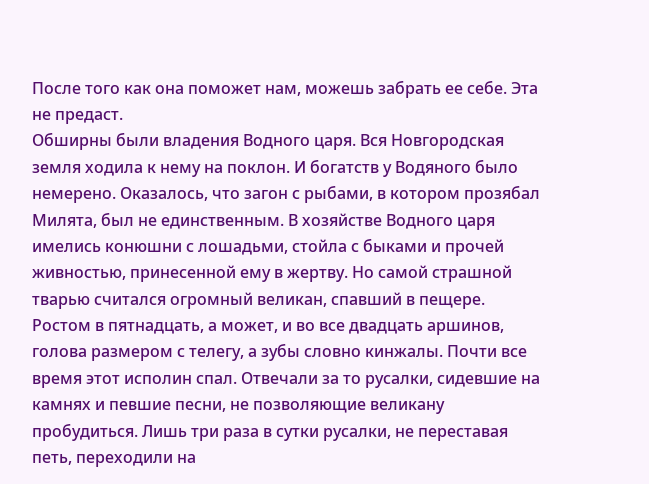После того как она поможет нам, можешь забрать ее себе. Эта не предаст.
Обширны были владения Водного царя. Вся Новгородская земля ходила к нему на поклон. И богатств у Водяного было немерено. Оказалось, что загон с рыбами, в котором прозябал Милята, был не единственным. В хозяйстве Водного царя имелись конюшни с лошадьми, стойла с быками и прочей живностью, принесенной ему в жертву. Но самой страшной тварью считался огромный великан, спавший в пещере. Ростом в пятнадцать, а может, и во все двадцать аршинов, голова размером с телегу, а зубы словно кинжалы. Почти все время этот исполин спал. Отвечали за то русалки, сидевшие на камнях и певшие песни, не позволяющие великану пробудиться. Лишь три раза в сутки русалки, не переставая петь, переходили на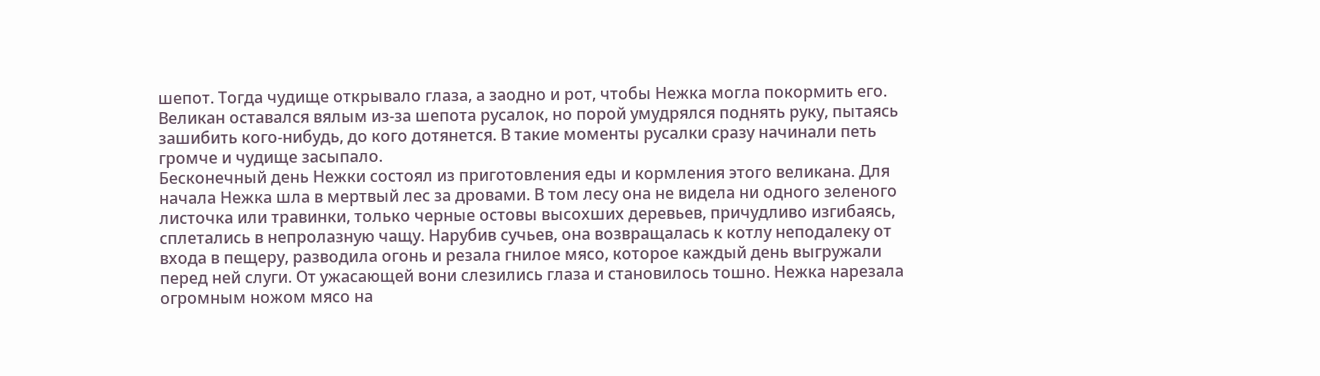шепот. Тогда чудище открывало глаза, а заодно и рот, чтобы Нежка могла покормить его. Великан оставался вялым из-за шепота русалок, но порой умудрялся поднять руку, пытаясь зашибить кого-нибудь, до кого дотянется. В такие моменты русалки сразу начинали петь громче и чудище засыпало.
Бесконечный день Нежки состоял из приготовления еды и кормления этого великана. Для начала Нежка шла в мертвый лес за дровами. В том лесу она не видела ни одного зеленого листочка или травинки, только черные остовы высохших деревьев, причудливо изгибаясь, сплетались в непролазную чащу. Нарубив сучьев, она возвращалась к котлу неподалеку от входа в пещеру, разводила огонь и резала гнилое мясо, которое каждый день выгружали перед ней слуги. От ужасающей вони слезились глаза и становилось тошно. Нежка нарезала огромным ножом мясо на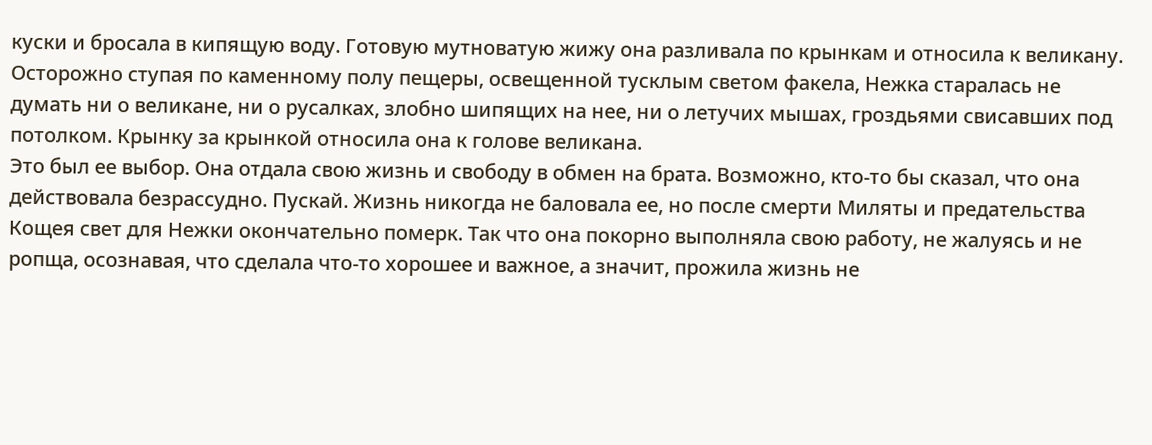куски и бросала в кипящую воду. Готовую мутноватую жижу она разливала по крынкам и относила к великану. Осторожно ступая по каменному полу пещеры, освещенной тусклым светом факела, Нежка старалась не думать ни о великане, ни о русалках, злобно шипящих на нее, ни о летучих мышах, гроздьями свисавших под потолком. Крынку за крынкой относила она к голове великана.
Это был ее выбор. Она отдала свою жизнь и свободу в обмен на брата. Возможно, кто-то бы сказал, что она действовала безрассудно. Пускай. Жизнь никогда не баловала ее, но после смерти Миляты и предательства Кощея свет для Нежки окончательно померк. Так что она покорно выполняла свою работу, не жалуясь и не ропща, осознавая, что сделала что-то хорошее и важное, а значит, прожила жизнь не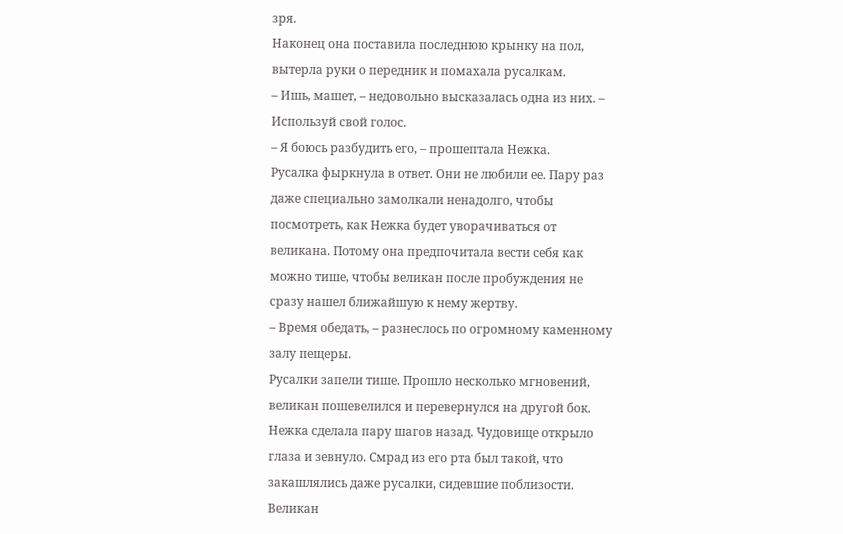зря.
Наконец она поставила последнюю крынку на пол, вытерла руки о передник и помахала русалкам.
– Ишь, машет, – недовольно высказалась одна из них. – Используй свой голос.
– Я боюсь разбудить его, – прошептала Нежка.
Русалка фыркнула в ответ. Они не любили ее. Пару раз даже специально замолкали ненадолго, чтобы посмотреть, как Нежка будет уворачиваться от великана. Потому она предпочитала вести себя как можно тише, чтобы великан после пробуждения не сразу нашел ближайшую к нему жертву.
– Время обедать, – разнеслось по огромному каменному залу пещеры.
Русалки запели тише. Прошло несколько мгновений, великан пошевелился и перевернулся на другой бок. Нежка сделала пару шагов назад. Чудовище открыло глаза и зевнуло. Смрад из его рта был такой, что закашлялись даже русалки, сидевшие поблизости. Великан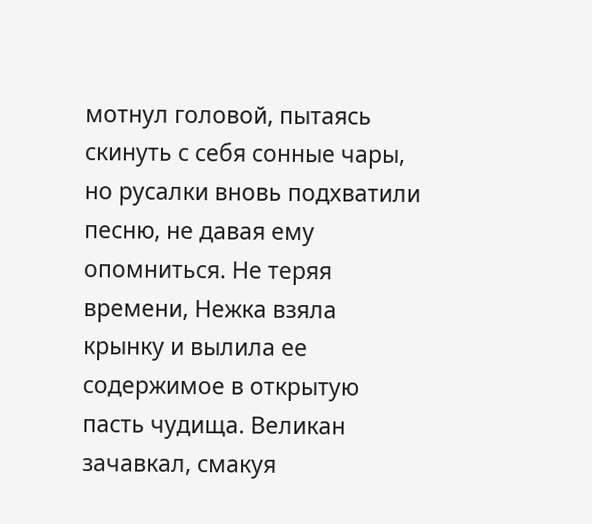мотнул головой, пытаясь скинуть с себя сонные чары, но русалки вновь подхватили песню, не давая ему опомниться. Не теряя времени, Нежка взяла крынку и вылила ее содержимое в открытую пасть чудища. Великан зачавкал, смакуя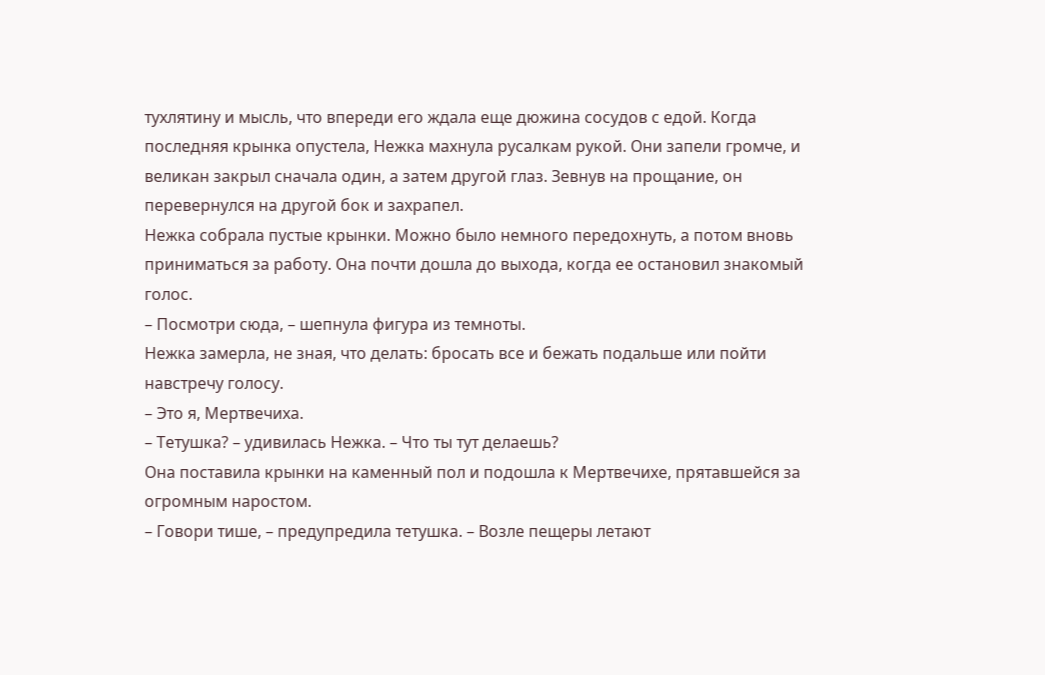тухлятину и мысль, что впереди его ждала еще дюжина сосудов с едой. Когда последняя крынка опустела, Нежка махнула русалкам рукой. Они запели громче, и великан закрыл сначала один, а затем другой глаз. Зевнув на прощание, он перевернулся на другой бок и захрапел.
Нежка собрала пустые крынки. Можно было немного передохнуть, а потом вновь приниматься за работу. Она почти дошла до выхода, когда ее остановил знакомый голос.
– Посмотри сюда, – шепнула фигура из темноты.
Нежка замерла, не зная, что делать: бросать все и бежать подальше или пойти навстречу голосу.
– Это я, Мертвечиха.
– Тетушка? – удивилась Нежка. – Что ты тут делаешь?
Она поставила крынки на каменный пол и подошла к Мертвечихе, прятавшейся за огромным наростом.
– Говори тише, – предупредила тетушка. – Возле пещеры летают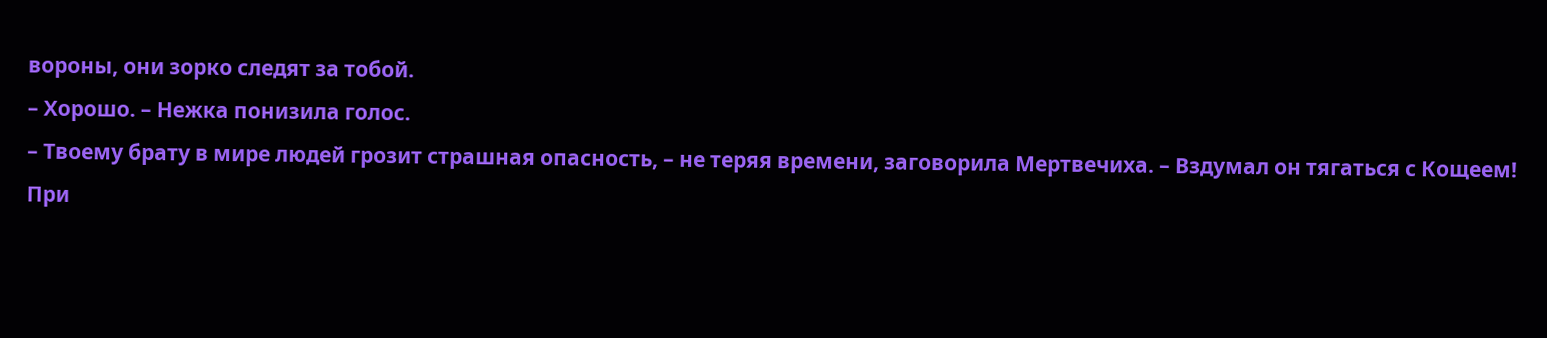вороны, они зорко следят за тобой.
– Хорошо. – Нежка понизила голос.
– Твоему брату в мире людей грозит страшная опасность, – не теряя времени, заговорила Мертвечиха. – Вздумал он тягаться с Кощеем!
При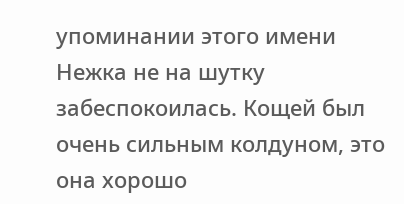упоминании этого имени Нежка не на шутку забеспокоилась. Кощей был очень сильным колдуном, это она хорошо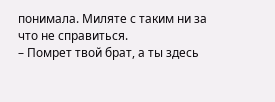понимала. Миляте с таким ни за что не справиться.
– Помрет твой брат, а ты здесь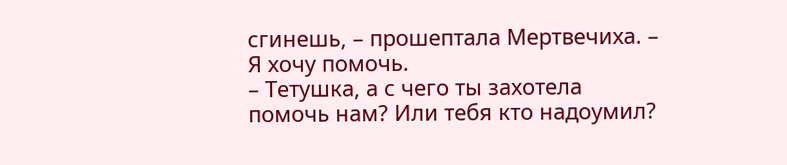сгинешь, – прошептала Мертвечиха. – Я хочу помочь.
– Тетушка, а с чего ты захотела помочь нам? Или тебя кто надоумил?